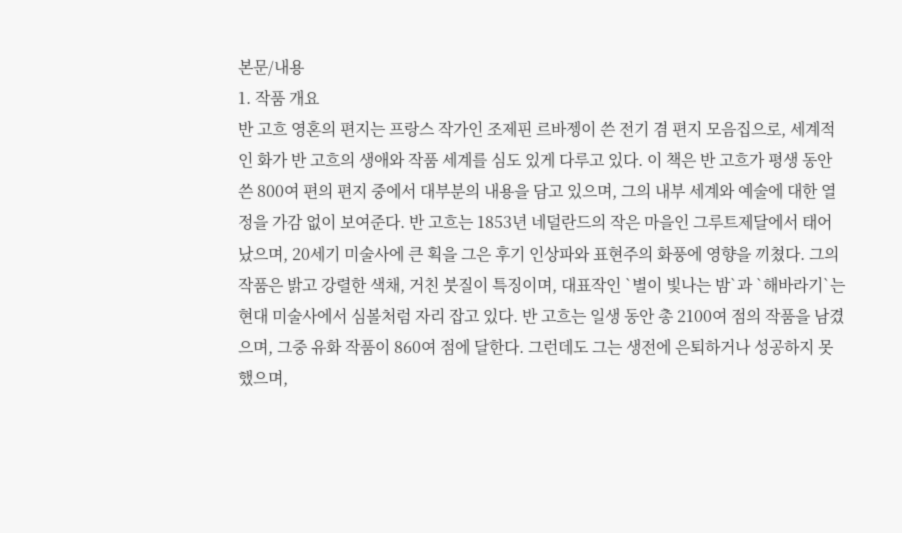본문/내용
1. 작품 개요
반 고흐 영혼의 편지는 프랑스 작가인 조제핀 르바젱이 쓴 전기 겸 편지 모음집으로, 세계적인 화가 반 고흐의 생애와 작품 세계를 심도 있게 다루고 있다. 이 책은 반 고흐가 평생 동안 쓴 800여 편의 편지 중에서 대부분의 내용을 담고 있으며, 그의 내부 세계와 예술에 대한 열정을 가감 없이 보여준다. 반 고흐는 1853년 네덜란드의 작은 마을인 그루트제달에서 태어났으며, 20세기 미술사에 큰 획을 그은 후기 인상파와 표현주의 화풍에 영향을 끼쳤다. 그의 작품은 밝고 강렬한 색채, 거친 붓질이 특징이며, 대표작인 `별이 빛나는 밤`과 `해바라기`는 현대 미술사에서 심볼처럼 자리 잡고 있다. 반 고흐는 일생 동안 총 2100여 점의 작품을 남겼으며, 그중 유화 작품이 860여 점에 달한다. 그런데도 그는 생전에 은퇴하거나 성공하지 못했으며,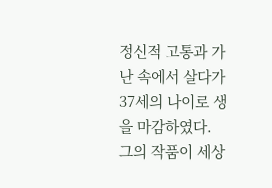정신적 고통과 가난 속에서 살다가 37세의 나이로 생을 마감하였다. 그의 작품이 세상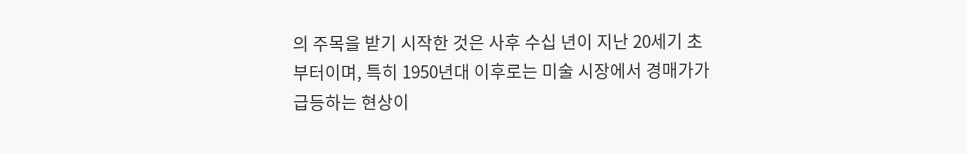의 주목을 받기 시작한 것은 사후 수십 년이 지난 20세기 초부터이며, 특히 1950년대 이후로는 미술 시장에서 경매가가 급등하는 현상이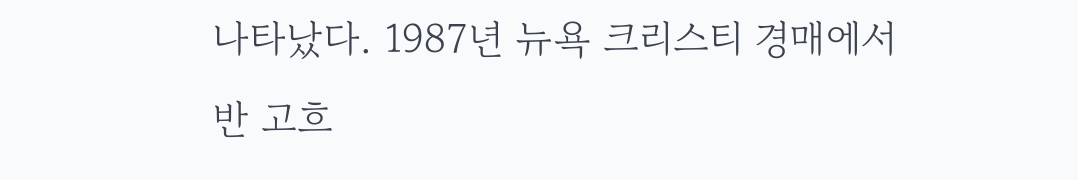나타났다. 1987년 뉴욕 크리스티 경매에서 반 고흐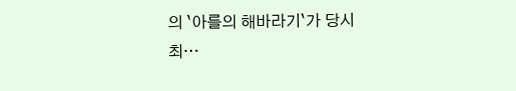의 `아를의 해바라기`가 당시 최…